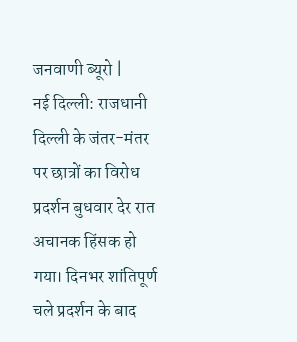जनवाणी ब्यूरो |
नई दिल्ली: राजधानी दिल्ली के जंतर-मंतर पर छात्रों का विरोध प्रदर्शन बुधवार देर रात अचानक हिंसक हो गया। दिनभर शांतिपूर्ण चले प्रदर्शन के बाद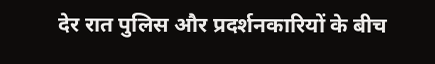देर रात पुलिस और प्रदर्शनकारियों के बीच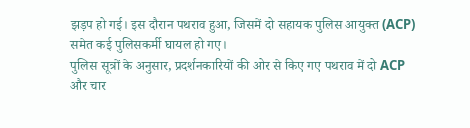झड़प हो गई। इस दौरान पथराव हुआ, जिसमें दो सहायक पुलिस आयुक्त (ACP) समेत कई पुलिसकर्मी घायल हो गए।
पुलिस सूत्रों के अनुसार, प्रदर्शनकारियों की ओर से किए गए पथराव में दो ACP और चार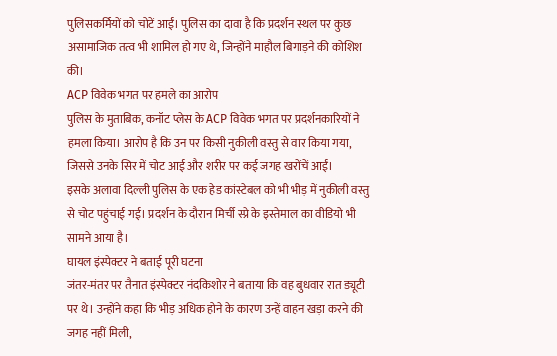पुलिसकर्मियों को चोटें आईं। पुलिस का दावा है कि प्रदर्शन स्थल पर कुछ असामाजिक तत्व भी शामिल हो गए थे, जिन्होंने माहौल बिगाड़ने की कोशिश की।
ACP विवेक भगत पर हमले का आरोप
पुलिस के मुताबिक, कनॉट प्लेस के ACP विवेक भगत पर प्रदर्शनकारियों ने हमला किया। आरोप है कि उन पर किसी नुकीली वस्तु से वार किया गया, जिससे उनके सिर में चोट आई और शरीर पर कई जगह खरोंचें आईं।
इसके अलावा दिल्ली पुलिस के एक हेड कांस्टेबल को भी भीड़ में नुकीली वस्तु से चोट पहुंचाई गई। प्रदर्शन के दौरान मिर्ची स्प्रे के इस्तेमाल का वीडियो भी सामने आया है।
घायल इंस्पेक्टर ने बताई पूरी घटना
जंतर-मंतर पर तैनात इंस्पेक्टर नंदकिशोर ने बताया कि वह बुधवार रात ड्यूटी पर थे। उन्होंने कहा कि भीड़ अधिक होने के कारण उन्हें वाहन खड़ा करने की जगह नहीं मिली,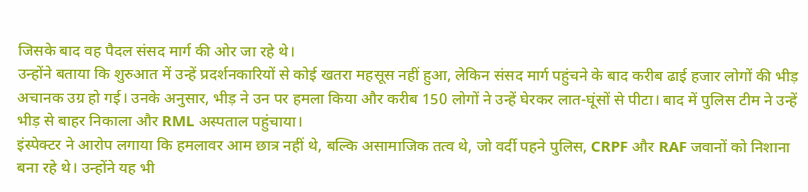जिसके बाद वह पैदल संसद मार्ग की ओर जा रहे थे।
उन्होंने बताया कि शुरुआत में उन्हें प्रदर्शनकारियों से कोई खतरा महसूस नहीं हुआ, लेकिन संसद मार्ग पहुंचने के बाद करीब ढाई हजार लोगों की भीड़ अचानक उग्र हो गई। उनके अनुसार, भीड़ ने उन पर हमला किया और करीब 150 लोगों ने उन्हें घेरकर लात-घूंसों से पीटा। बाद में पुलिस टीम ने उन्हें भीड़ से बाहर निकाला और RML अस्पताल पहुंचाया।
इंस्पेक्टर ने आरोप लगाया कि हमलावर आम छात्र नहीं थे, बल्कि असामाजिक तत्व थे, जो वर्दी पहने पुलिस, CRPF और RAF जवानों को निशाना बना रहे थे। उन्होंने यह भी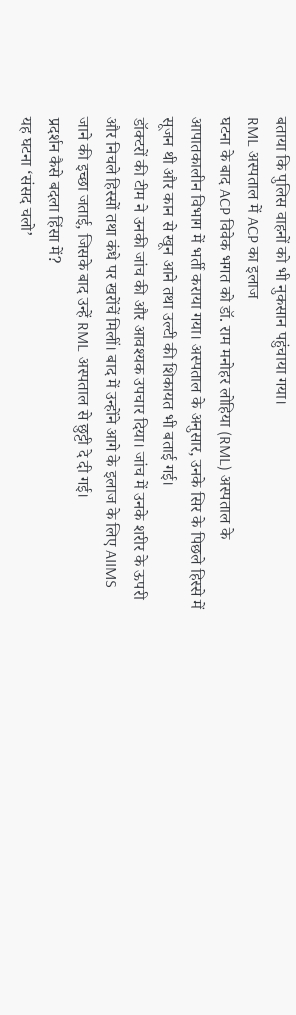बताया कि पुलिस वाहनों को भी नुकसान पहुंचाया गया।
RML अस्पताल में ACP का इलाज
घटना के बाद ACP विवेक भगत को डॉ. राम मनोहर लोहिया (RML) अस्पताल के आपातकालीन विभाग में भर्ती कराया गया। अस्पताल के अनुसार, उनके सिर के पिछले हिस्से में सूजन थी और कान से खून आने तथा उल्टी की शिकायत भी बताई गई।
डॉक्टरों की टीम ने उनकी जांच की और आवश्यक उपचार दिया। जांच में उनके शरीर के ऊपरी और निचले हिस्सों तथा कंधे पर खरोंचें मिलीं। बाद में उन्होंने आगे के इलाज के लिए AIIMS जाने की इच्छा जताई, जिसके बाद उन्हें RML अस्पताल से छुट्टी दे दी गई।
प्रदर्शन कैसे बदला हिंसा में?
यह घटना ‘संसद चलो’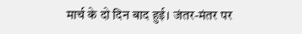मार्च के दो दिन बाद हुई। जंतर-मंतर पर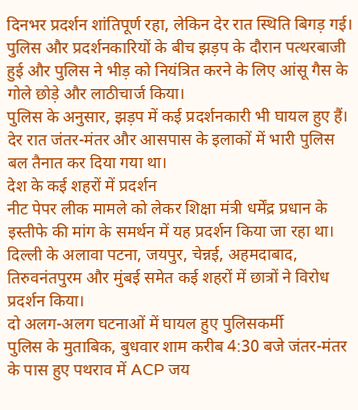दिनभर प्रदर्शन शांतिपूर्ण रहा, लेकिन देर रात स्थिति बिगड़ गई। पुलिस और प्रदर्शनकारियों के बीच झड़प के दौरान पत्थरबाजी हुई और पुलिस ने भीड़ को नियंत्रित करने के लिए आंसू गैस के गोले छोड़े और लाठीचार्ज किया।
पुलिस के अनुसार, झड़प में कई प्रदर्शनकारी भी घायल हुए हैं। देर रात जंतर-मंतर और आसपास के इलाकों में भारी पुलिस बल तैनात कर दिया गया था।
देश के कई शहरों में प्रदर्शन
नीट पेपर लीक मामले को लेकर शिक्षा मंत्री धर्मेंद्र प्रधान के इस्तीफे की मांग के समर्थन में यह प्रदर्शन किया जा रहा था। दिल्ली के अलावा पटना, जयपुर, चेन्नई, अहमदाबाद, तिरुवनंतपुरम और मुंबई समेत कई शहरों में छात्रों ने विरोध प्रदर्शन किया।
दो अलग-अलग घटनाओं में घायल हुए पुलिसकर्मी
पुलिस के मुताबिक, बुधवार शाम करीब 4:30 बजे जंतर-मंतर के पास हुए पथराव में ACP जय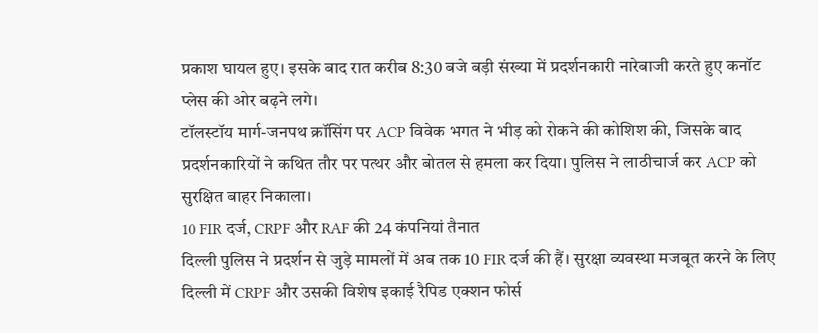प्रकाश घायल हुए। इसके बाद रात करीब 8:30 बजे बड़ी संख्या में प्रदर्शनकारी नारेबाजी करते हुए कनॉट प्लेस की ओर बढ़ने लगे।
टॉलस्टॉय मार्ग-जनपथ क्रॉसिंग पर ACP विवेक भगत ने भीड़ को रोकने की कोशिश की, जिसके बाद प्रदर्शनकारियों ने कथित तौर पर पत्थर और बोतल से हमला कर दिया। पुलिस ने लाठीचार्ज कर ACP को सुरक्षित बाहर निकाला।
10 FIR दर्ज, CRPF और RAF की 24 कंपनियां तैनात
दिल्ली पुलिस ने प्रदर्शन से जुड़े मामलों में अब तक 10 FIR दर्ज की हैं। सुरक्षा व्यवस्था मजबूत करने के लिए दिल्ली में CRPF और उसकी विशेष इकाई रैपिड एक्शन फोर्स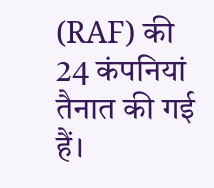(RAF) की 24 कंपनियां तैनात की गई हैं।